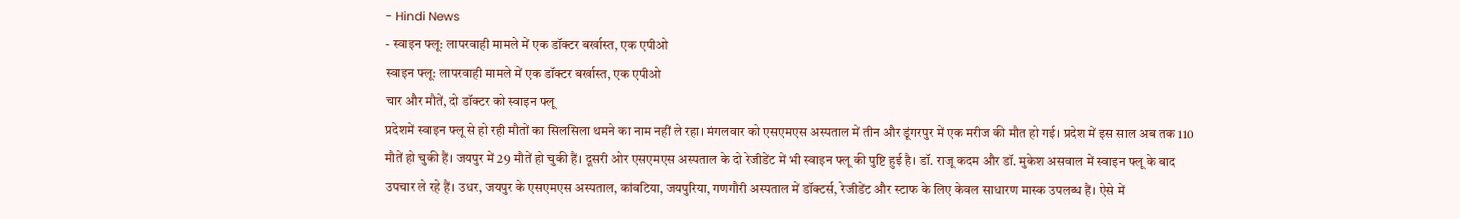- Hindi News
- स्वाइन फ्लू: लापरवाही मामले में एक डॉक्टर बर्खास्त, एक एपीओ
स्वाइन फ्लू: लापरवाही मामले में एक डॉक्टर बर्खास्त, एक एपीओ
चार और मौतें, दो डॉक्टर को स्वाइन फ्लू
प्रदेशमें स्वाइन फ्लू से हो रही मौतों का सिलसिला थमने का नाम नहीं ले रहा। मंगलवार को एसएमएस अस्पताल में तीन और डूंगरपुर में एक मरीज की मौत हो गई। प्रदेश में इस साल अब तक 110 मौतें हो चुकी हैं। जयपुर में 29 मौतें हो चुकी हैं। दूसरी ओर एसएमएस अस्पताल के दो रेजीडेंट में भी स्वाइन फ्लू की पुष्टि हुई है। डॉ. राजू कदम और डॉ. मुकेश असवाल में स्वाइन फ्लू के बाद उपचार ले रहे हैं। उधर, जयपुर के एसएमएस अस्पताल, कांवटिया, जयपुरिया, गणगौरी अस्पताल में डॉक्टर्स, रेजीडेंट और स्टाफ के लिए केवल साधारण मास्क उपलब्ध हैं। ऐसे में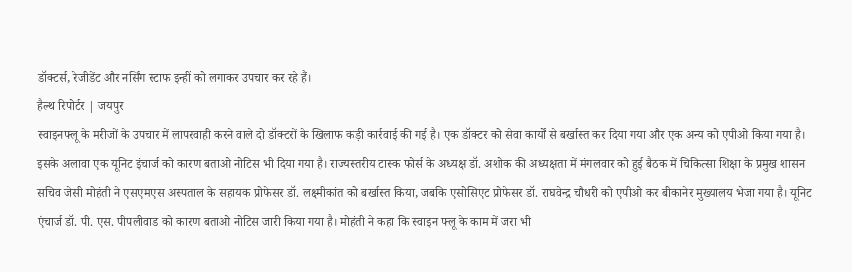डॉक्टर्स, रेजीडेंट और नर्सिंग स्टाफ इन्हीं को लगाकर उपचार कर रहे हैं।
हैल्थ रिपोर्टर | जयपुर
स्वाइनफ्लू के मरीजों के उपचार में लापरवाही करने वाले दो डॉक्टरों के खिलाफ कड़ी कार्रवाई की गई है। एक डॉक्टर को सेवा कार्यों से बर्खास्त कर दिया गया और एक अन्य को एपीओ किया गया है।
इसके अलावा एक यूनिट इंचार्ज को कारण बताओ नोटिस भी दिया गया है। राज्यस्तरीय टास्क फोर्स के अध्यक्ष डॉ. अशोक की अध्यक्षता में मंगलवार को हुई बैठक में चिकित्सा शिक्षा के प्रमुख शासन सचिव जेसी मोहंती ने एसएमएस अस्पताल के सहायक प्रोफेसर डॉ. लक्ष्मीकांत को बर्खास्त किया, जबकि एसोसिएट प्रोफेसर डॉ. राघवेन्द्र चौधरी को एपीओ कर बीकानेर मुख्यालय भेजा गया है। यूनिट एंचार्ज डॉ. पी. एस. पीपलीवाड को कारण बताओ नोटिस जारी किया गया है। मोहंती ने कहा कि स्वाइन फ्लू के काम में जरा भी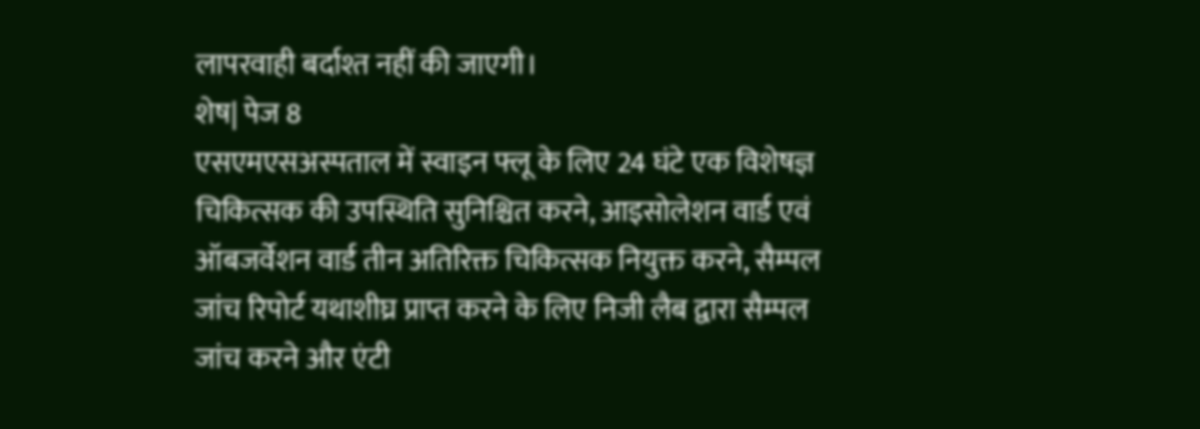लापरवाही बर्दाश्त नहीं की जाएगी।
शेष| पेज 8
एसएमएसअस्पताल में स्वाइन फ्लू के लिए 24 घंटे एक विशेषज्ञ चिकित्सक की उपस्थिति सुनिश्चित करने, आइसोलेशन वार्ड एवं ऑबजर्वेशन वार्ड तीन अतिरिक्त चिकित्सक नियुक्त करने, सैम्पल जांच रिपोर्ट यथाशीघ्र प्राप्त करने के लिए निजी लैब द्वारा सैम्पल जांच करने और एंटी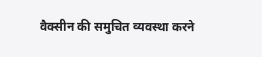वैक्सीन की समुचित व्यवस्था करने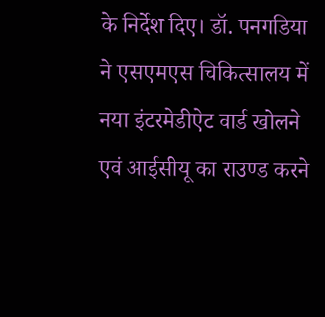के निर्देश दिए। डॉ. पनगडिया ने एसएमएस चिकित्सालय में नया इंटरमेडीऐट वार्ड खोलने एवं आईसीयू का राउण्ड करने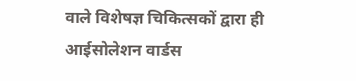वाले विशेषज्ञ चिकित्सकों द्वारा ही आईसोलेशन वार्डस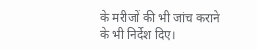के मरीजों की भी जांच कराने के भी निर्देश दिए।